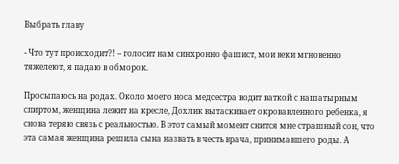Выбрать главу

- Что тут происходит?! – голосит нам синхронно фашист, мои веки мгновенно тяжелеют, я падаю в обморок.

Просыпаюсь на родах. Около моего носа медсестра водит ваткой с нашатырным спиртом, женщина лежит на кресле, Дохлик вытаскивает окровавленного ребенка, я снова теряю связь с реальностью. В этот самый момент снится мне страшный сон, что эта самая женщина решила сына назвать в честь врача, принимавшего роды. А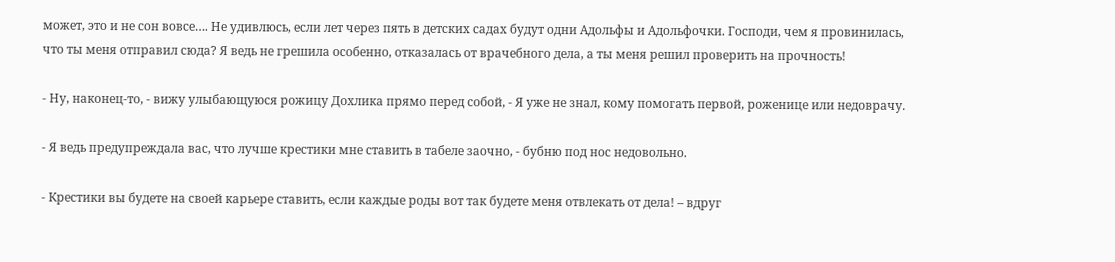может, это и не сон вовсе…. Не удивлюсь, если лет через пять в детских садах будут одни Адольфы и Адольфочки. Господи, чем я провинилась, что ты меня отправил сюда? Я ведь не грешила особенно, отказалась от врачебного дела, а ты меня решил проверить на прочность!

- Ну, наконец-то, - вижу улыбающуюся рожицу Дохлика прямо перед собой, - Я уже не знал, кому помогать первой, роженице или недоврачу.

- Я ведь предупреждала вас, что лучше крестики мне ставить в табеле заочно, - бубню под нос недовольно.

- Крестики вы будете на своей карьере ставить, если каждые роды вот так будете меня отвлекать от дела! – вдруг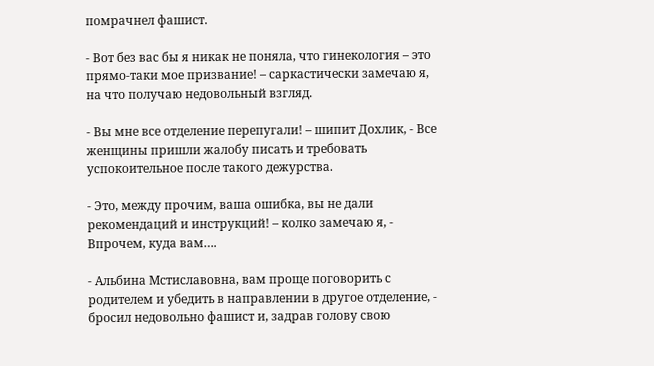помрачнел фашист.

- Вот без вас бы я никак не поняла, что гинекология – это прямо-таки мое призвание! – саркастически замечаю я, на что получаю недовольный взгляд.

- Вы мне все отделение перепугали! – шипит Дохлик, - Все женщины пришли жалобу писать и требовать успокоительное после такого дежурства.

- Это, между прочим, ваша ошибка, вы не дали рекомендаций и инструкций! – колко замечаю я, - Впрочем, куда вам….

- Альбина Мстиславовна, вам проще поговорить с родителем и убедить в направлении в другое отделение, - бросил недовольно фашист и, задрав голову свою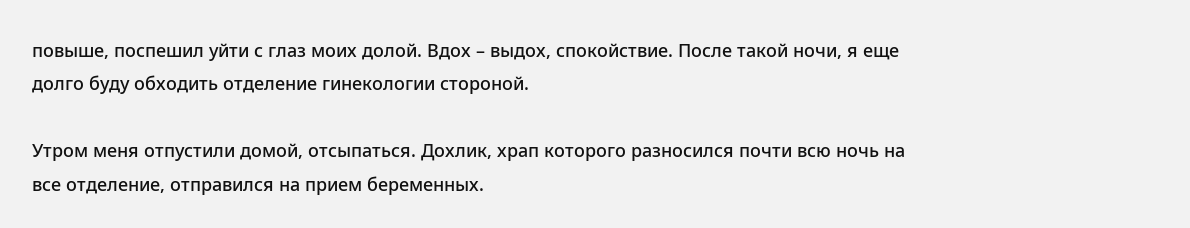повыше, поспешил уйти с глаз моих долой. Вдох – выдох, спокойствие. После такой ночи, я еще долго буду обходить отделение гинекологии стороной.

Утром меня отпустили домой, отсыпаться. Дохлик, храп которого разносился почти всю ночь на все отделение, отправился на прием беременных.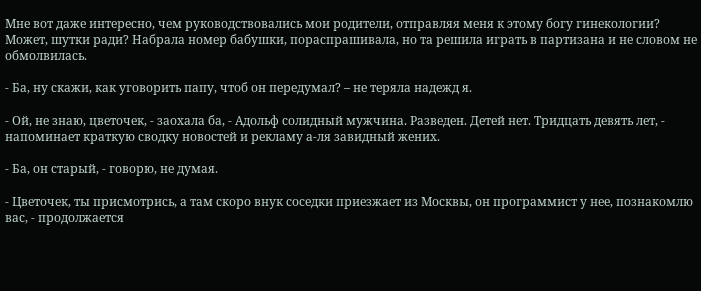Мне вот даже интересно, чем руководствовались мои родители, отправляя меня к этому богу гинекологии? Может, шутки ради? Набрала номер бабушки, пораспрашивала, но та решила играть в партизана и не словом не обмолвилась.

- Ба, ну скажи, как уговорить папу, чтоб он передумал? – не теряла надежд я.

- Ой, не знаю, цветочек, - заохала ба, - Адольф солидный мужчина. Разведен. Детей нет. Тридцать девять лет, - напоминает краткую сводку новостей и рекламу а-ля завидный жених.

- Ба, он старый, - говорю, не думая.

- Цветочек, ты присмотрись, а там скоро внук соседки приезжает из Москвы, он программист у нее, познакомлю вас, - продолжается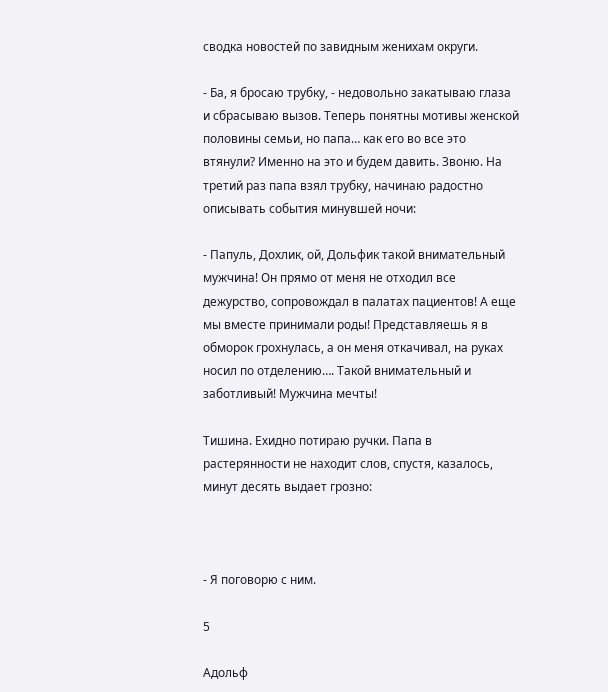сводка новостей по завидным женихам округи.

- Ба, я бросаю трубку, - недовольно закатываю глаза и сбрасываю вызов. Теперь понятны мотивы женской половины семьи, но папа… как его во все это втянули? Именно на это и будем давить. Звоню. На третий раз папа взял трубку, начинаю радостно описывать события минувшей ночи:

- Папуль, Дохлик, ой, Дольфик такой внимательный мужчина! Он прямо от меня не отходил все дежурство, сопровождал в палатах пациентов! А еще мы вместе принимали роды! Представляешь я в обморок грохнулась, а он меня откачивал, на руках носил по отделению…. Такой внимательный и заботливый! Мужчина мечты!

Тишина. Ехидно потираю ручки. Папа в растерянности не находит слов, спустя, казалось, минут десять выдает грозно:



- Я поговорю с ним.

5

Адольф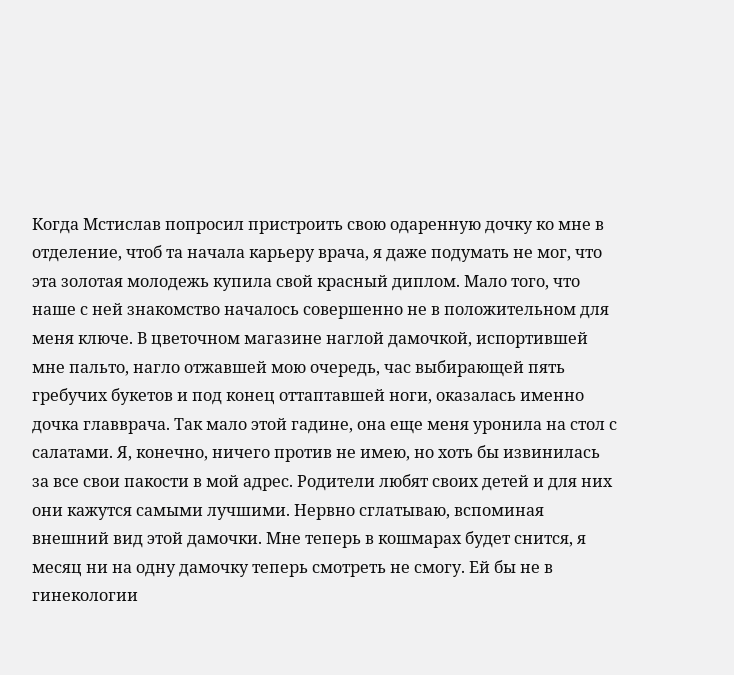Когда Мстислав попросил пристроить свою одаренную дочку ко мне в отделение, чтоб та начала карьеру врача, я даже подумать не мог, что эта золотая молодежь купила свой красный диплом. Мало того, что наше с ней знакомство началось совершенно не в положительном для меня ключе. В цветочном магазине наглой дамочкой, испортившей мне пальто, нагло отжавшей мою очередь, час выбирающей пять гребучих букетов и под конец оттаптавшей ноги, оказалась именно дочка главврача. Так мало этой гадине, она еще меня уронила на стол с салатами. Я, конечно, ничего против не имею, но хоть бы извинилась за все свои пакости в мой адрес. Родители любят своих детей и для них они кажутся самыми лучшими. Нервно сглатываю, вспоминая внешний вид этой дамочки. Мне теперь в кошмарах будет снится, я месяц ни на одну дамочку теперь смотреть не смогу. Ей бы не в гинекологии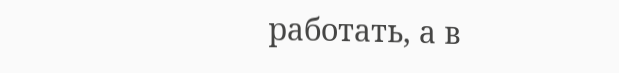работать, а в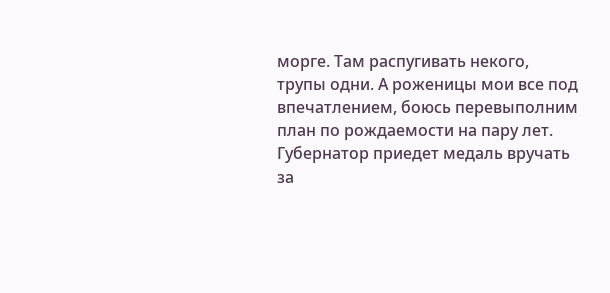морге. Там распугивать некого, трупы одни. А роженицы мои все под впечатлением, боюсь перевыполним план по рождаемости на пару лет. Губернатор приедет медаль вручать за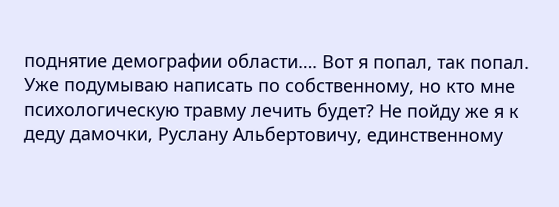поднятие демографии области…. Вот я попал, так попал. Уже подумываю написать по собственному, но кто мне психологическую травму лечить будет? Не пойду же я к деду дамочки, Руслану Альбертовичу, единственному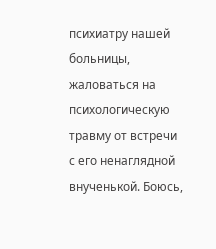психиатру нашей больницы, жаловаться на психологическую травму от встречи с его ненаглядной внученькой. Боюсь,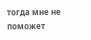тогда мне не поможет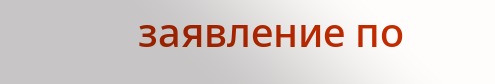заявление по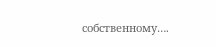собственному….